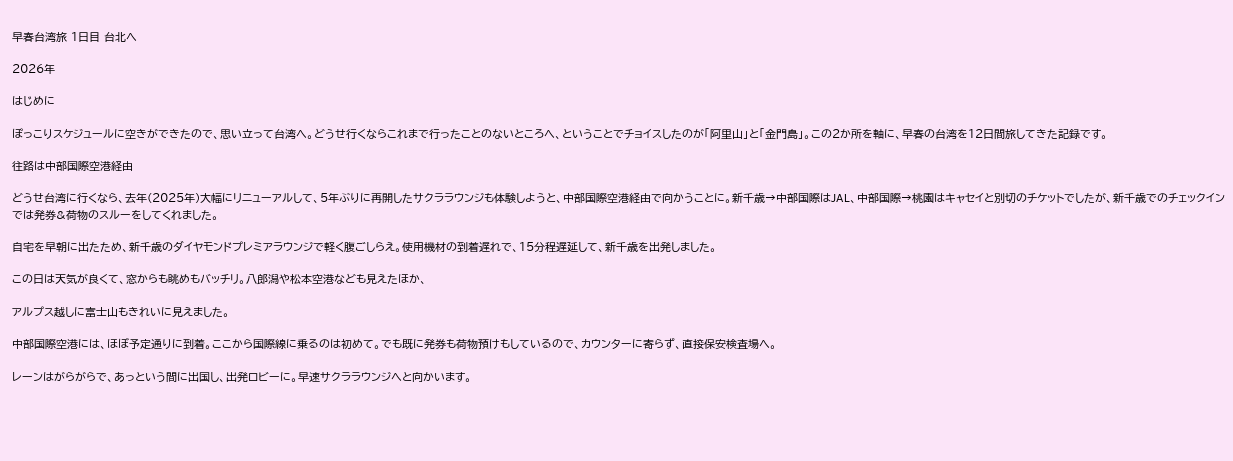早春台湾旅 1日目 台北へ

2026年

はじめに

ぽっこりスケジュールに空きができたので、思い立って台湾へ。どうせ行くならこれまで行ったことのないところへ、ということでチョイスしたのが「阿里山」と「金門島」。この2か所を軸に、早春の台湾を12日間旅してきた記録です。

往路は中部国際空港経由

どうせ台湾に行くなら、去年(2025年)大幅にリニューアルして、5年ぶりに再開したサクララウンジも体験しようと、中部国際空港経由で向かうことに。新千歳→中部国際はJAL、中部国際→桃園はキャセイと別切のチケットでしたが、新千歳でのチェックインでは発券&荷物のスルーをしてくれました。

自宅を早朝に出たため、新千歳のダイヤモンドプレミアラウンジで軽く腹ごしらえ。使用機材の到着遅れで、15分程遅延して、新千歳を出発しました。

この日は天気が良くて、窓からも眺めもバッチリ。八郎潟や松本空港なども見えたほか、

アルプス越しに富士山もきれいに見えました。

中部国際空港には、ほぼ予定通りに到着。ここから国際線に乗るのは初めて。でも既に発券も荷物預けもしているので、カウンターに寄らず、直接保安検査場へ。

レーンはがらがらで、あっという間に出国し、出発ロビーに。早速サクララウンジへと向かいます。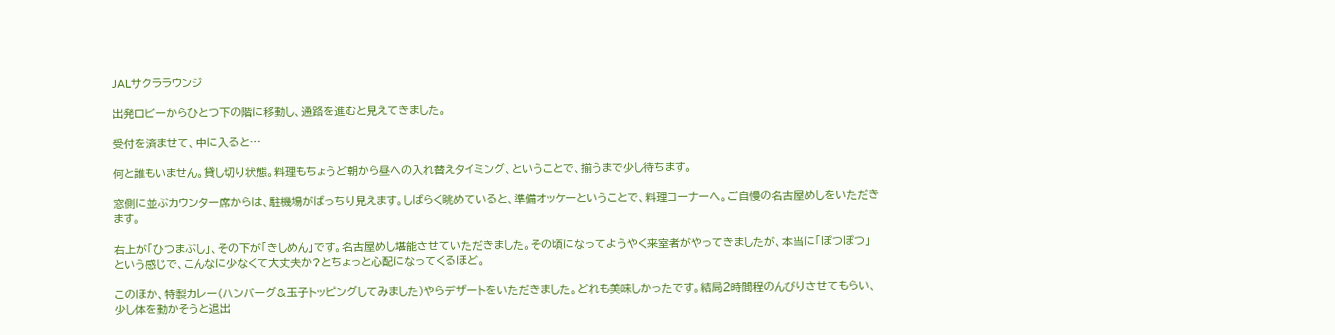JALサクララウンジ

出発ロビーからひとつ下の階に移動し、通路を進むと見えてきました。

受付を済ませて、中に入ると…

何と誰もいません。貸し切り状態。料理もちょうど朝から昼への入れ替えタイミング、ということで、揃うまで少し待ちます。

窓側に並ぶカウンター席からは、駐機場がばっちり見えます。しばらく眺めていると、準備オッケーということで、料理コーナーへ。ご自慢の名古屋めしをいただきます。

右上が「ひつまぶし」、その下が「きしめん」です。名古屋めし堪能させていただきました。その頃になってようやく来室者がやってきましたが、本当に「ぽつぽつ」という感じで、こんなに少なくて大丈夫か?とちょっと心配になってくるほど。

このほか、特製カレー(ハンバーグ&玉子トッピングしてみました)やらデザートをいただきました。どれも美味しかったです。結局2時間程のんびりさせてもらい、少し体を動かそうと退出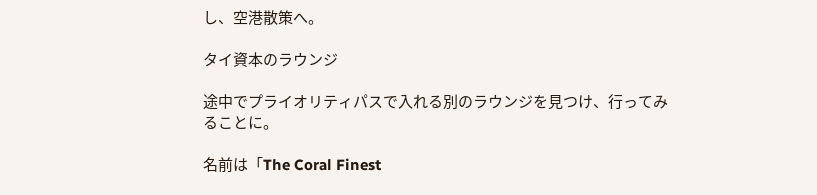し、空港散策へ。

タイ資本のラウンジ

途中でプライオリティパスで入れる別のラウンジを見つけ、行ってみることに。

名前は「The Coral Finest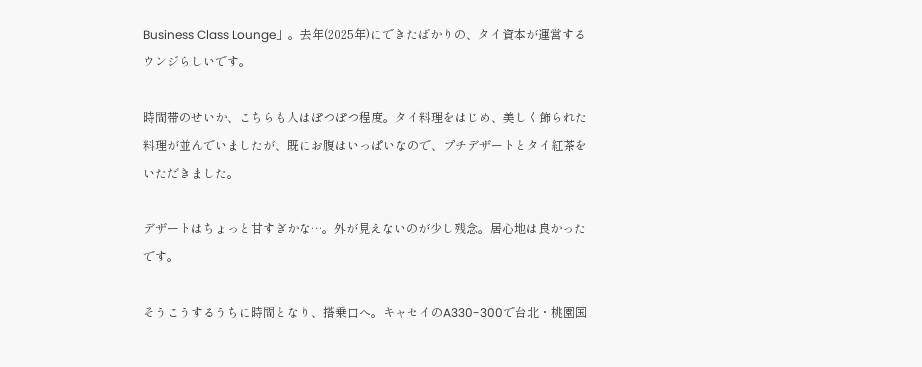Business Class Lounge」。去年(2025年)にできたばかりの、タイ資本が運営するウンジらしいです。

時間帯のせいか、こちらも人はぽつぽつ程度。タイ料理をはじめ、美しく飾られた料理が並んでいましたが、既にお腹はいっぱいなので、プチデザートとタイ紅茶をいただきました。

デザートはちょっと甘すぎかな…。外が見えないのが少し残念。居心地は良かったです。

そうこうするうちに時間となり、搭乗口へ。キャセイのA330-300で台北・桃園国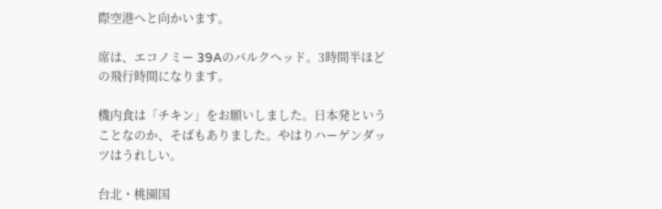際空港へと向かいます。

席は、エコノミー 39Aのバルクヘッド。3時間半ほどの飛行時間になります。

機内食は「チキン」をお願いしました。日本発ということなのか、そばもありました。やはりハーゲンダッツはうれしい。

台北・桃園国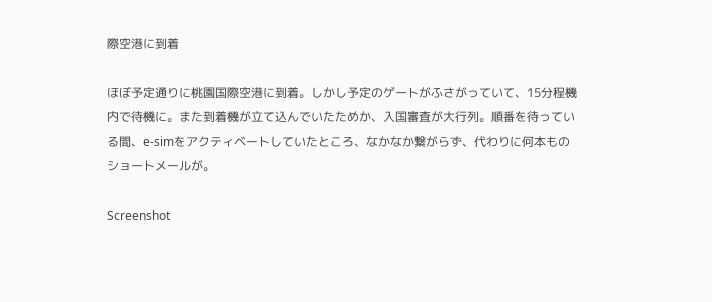際空港に到着

ほぼ予定通りに桃園国際空港に到着。しかし予定のゲートがふさがっていて、15分程機内で待機に。また到着機が立て込んでいたためか、入国審査が大行列。順番を待っている間、e-simをアクティベートしていたところ、なかなか繋がらず、代わりに何本ものショートメールが。

Screenshot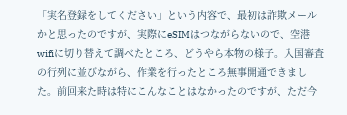「実名登録をしてください」という内容で、最初は詐欺メールかと思ったのですが、実際にeSIMはつながらないので、空港wifiに切り替えて調べたところ、どうやら本物の様子。入国審査の行列に並びながら、作業を行ったところ無事開通できました。前回来た時は特にこんなことはなかったのですが、ただ今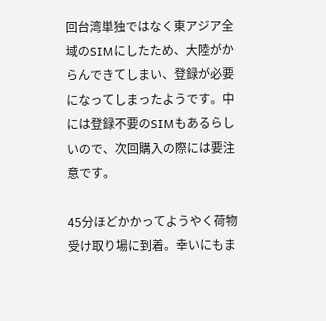回台湾単独ではなく東アジア全域のSIMにしたため、大陸がからんできてしまい、登録が必要になってしまったようです。中には登録不要のSIMもあるらしいので、次回購入の際には要注意です。

45分ほどかかってようやく荷物受け取り場に到着。幸いにもま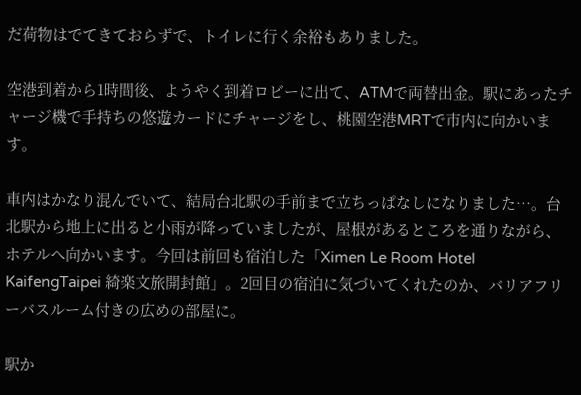だ荷物はでてきておらずで、トイレに行く余裕もありました。

空港到着から1時間後、ようやく到着ロビーに出て、ATMで両替出金。駅にあったチャージ機で手持ちの悠遊カードにチャージをし、桃園空港MRTで市内に向かいます。

車内はかなり混んでいて、結局台北駅の手前まで立ちっぱなしになりました…。台北駅から地上に出ると小雨が降っていましたが、屋根があるところを通りながら、ホテルへ向かいます。今回は前回も宿泊した「Ximen Le Room Hotel KaifengTaipei 綺楽文旅開封館」。2回目の宿泊に気づいてくれたのか、バリアフリーバスルーム付きの広めの部屋に。

駅か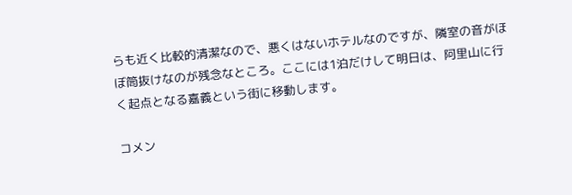らも近く比較的清潔なので、悪くはないホテルなのですが、隣室の音がほぼ筒抜けなのが残念なところ。ここには1泊だけして明日は、阿里山に行く起点となる嘉義という街に移動します。

コメン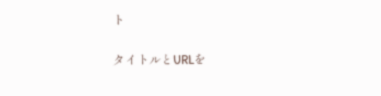ト

タイトルとURLを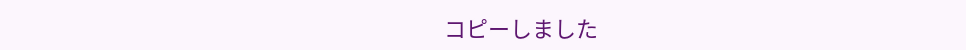コピーしました